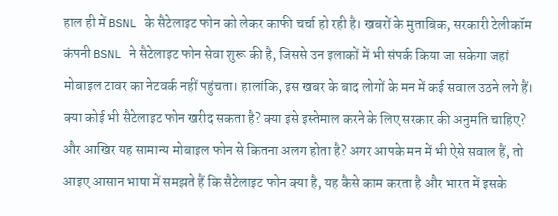हाल ही में BSNL के सैटेलाइट फोन को लेकर काफी चर्चा हो रही है। खबरों के मुताबिक, सरकारी टेलीकॉम कंपनी BSNL ने सैटेलाइट फोन सेवा शुरू की है, जिससे उन इलाकों में भी संपर्क किया जा सकेगा जहां मोबाइल टावर का नेटवर्क नहीं पहुंचता। हालांकि, इस खबर के बाद लोगों के मन में कई सवाल उठने लगे हैं। क्या कोई भी सैटेलाइट फोन खरीद सकता है? क्या इसे इस्तेमाल करने के लिए सरकार की अनुमति चाहिए? और आखिर यह सामान्य मोबाइल फोन से कितना अलग होता है? अगर आपके मन में भी ऐसे सवाल हैं, तो आइए आसान भाषा में समझते हैं कि सैटेलाइट फोन क्या है, यह कैसे काम करता है और भारत में इसके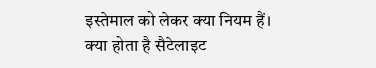इस्तेमाल को लेकर क्या नियम हैं।
क्या होता है सैटेलाइट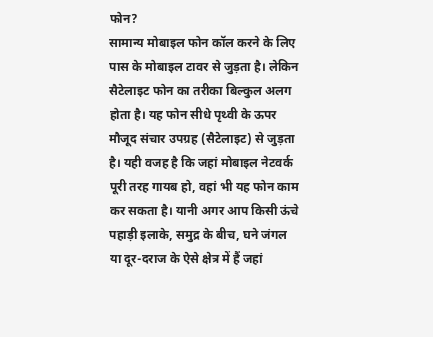फोन?
सामान्य मोबाइल फोन कॉल करने के लिए पास के मोबाइल टावर से जुड़ता है। लेकिन सैटेलाइट फोन का तरीका बिल्कुल अलग होता है। यह फोन सीधे पृथ्वी के ऊपर मौजूद संचार उपग्रह (सैटेलाइट) से जुड़ता है। यही वजह है कि जहां मोबाइल नेटवर्क पूरी तरह गायब हो, वहां भी यह फोन काम कर सकता है। यानी अगर आप किसी ऊंचे पहाड़ी इलाके, समुद्र के बीच, घने जंगल या दूर-दराज के ऐसे क्षेत्र में हैं जहां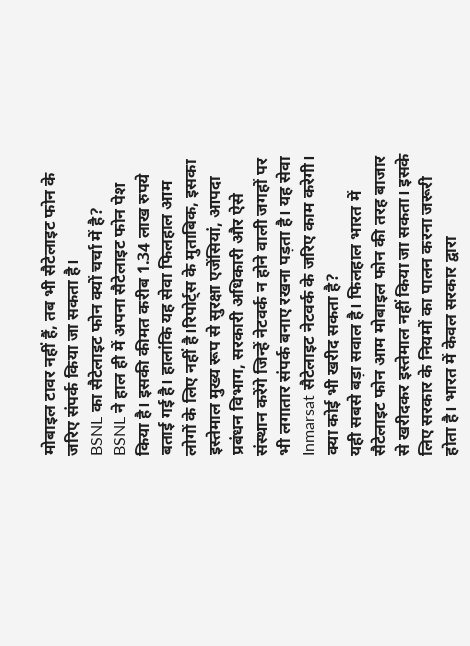मोबाइल टावर नहीं हैं, तब भी सैटेलाइट फोन के जरिए संपर्क किया जा सकता है।
BSNL का सैटेलाइट फोन क्यों चर्चा में है?
BSNL ने हाल ही में अपना सैटेलाइट फोन पेश किया है। इसकी कीमत करीब 1.34 लाख रुपये बताई गई है। हालांकि यह सेवा फिलहाल आम लोगों के लिए नहीं है।रिपोर्ट्स के मुताबिक, इसका इस्तेमाल मुख्य रूप से सुरक्षा एजेंसियां, आपदा प्रबंधन विभाग, सरकारी अधिकारी और ऐसे संस्थान करेंगे जिन्हें नेटवर्क न होने वाली जगहों पर भी लगातार संपर्क बनाए रखना पड़ता है। यह सेवा Inmarsat सैटेलाइट नेटवर्क के जरिए काम करेगी।
क्या कोई भी खरीद सकता है?
यही सबसे बड़ा सवाल है। फिलहाल भारत में सैटेलाइट फोन आम मोबाइल फोन की तरह बाजार से खरीदकर इस्तेमाल नहीं किया जा सकता। इसके लिए सरकार के नियमों का पालन करना जरूरी होता है। भारत में केवल सरकार द्वारा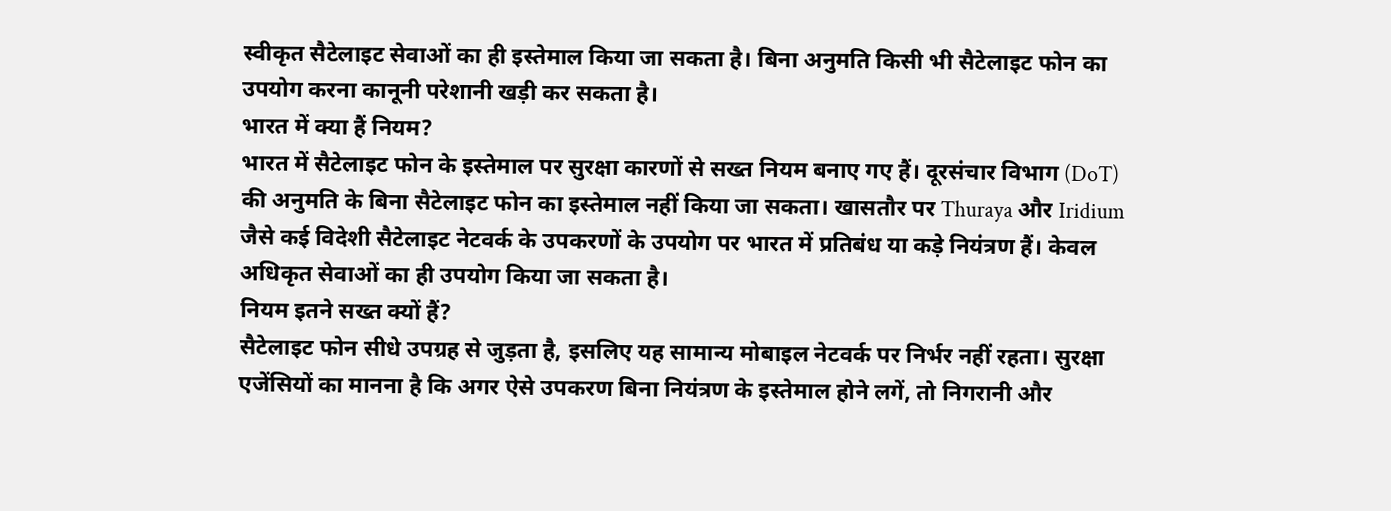स्वीकृत सैटेलाइट सेवाओं का ही इस्तेमाल किया जा सकता है। बिना अनुमति किसी भी सैटेलाइट फोन का उपयोग करना कानूनी परेशानी खड़ी कर सकता है।
भारत में क्या हैं नियम?
भारत में सैटेलाइट फोन के इस्तेमाल पर सुरक्षा कारणों से सख्त नियम बनाए गए हैं। दूरसंचार विभाग (DoT) की अनुमति के बिना सैटेलाइट फोन का इस्तेमाल नहीं किया जा सकता। खासतौर पर Thuraya और Iridium जैसे कई विदेशी सैटेलाइट नेटवर्क के उपकरणों के उपयोग पर भारत में प्रतिबंध या कड़े नियंत्रण हैं। केवल अधिकृत सेवाओं का ही उपयोग किया जा सकता है।
नियम इतने सख्त क्यों हैं?
सैटेलाइट फोन सीधे उपग्रह से जुड़ता है, इसलिए यह सामान्य मोबाइल नेटवर्क पर निर्भर नहीं रहता। सुरक्षा एजेंसियों का मानना है कि अगर ऐसे उपकरण बिना नियंत्रण के इस्तेमाल होने लगें, तो निगरानी और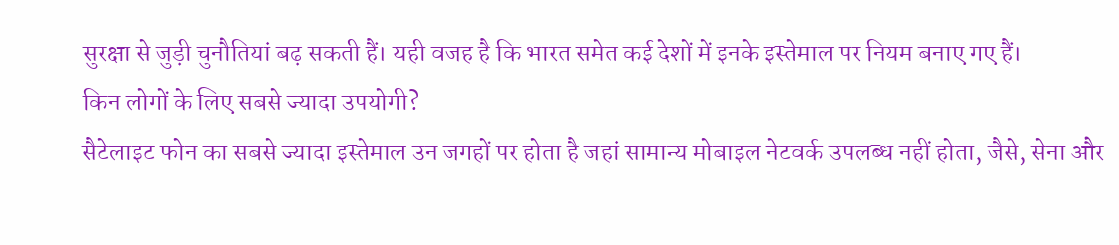सुरक्षा से जुड़ी चुनौतियां बढ़ सकती हैं। यही वजह है कि भारत समेत कई देशों में इनके इस्तेमाल पर नियम बनाए गए हैं।
किन लोगों के लिए सबसे ज्यादा उपयोगी?
सैटेलाइट फोन का सबसे ज्यादा इस्तेमाल उन जगहों पर होता है जहां सामान्य मोबाइल नेटवर्क उपलब्ध नहीं होता, जैसे, सेना और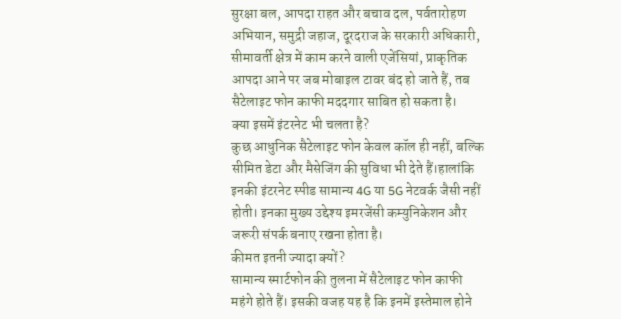सुरक्षा बल, आपदा राहत और बचाव दल, पर्वतारोहण अभियान, समुद्री जहाज, दूरदराज के सरकारी अधिकारी, सीमावर्ती क्षेत्र में काम करने वाली एजेंसियां, प्राकृतिक आपदा आने पर जब मोबाइल टावर बंद हो जाते हैं, तब सैटेलाइट फोन काफी मददगार साबित हो सकता है।
क्या इसमें इंटरनेट भी चलता है?
कुछ आधुनिक सैटेलाइट फोन केवल कॉल ही नहीं, बल्कि सीमित डेटा और मैसेजिंग की सुविधा भी देते हैं।हालांकि इनकी इंटरनेट स्पीड सामान्य 4G या 5G नेटवर्क जैसी नहीं होती। इनका मुख्य उद्देश्य इमरजेंसी कम्युनिकेशन और जरूरी संपर्क बनाए रखना होता है।
कीमत इतनी ज्यादा क्यों?
सामान्य स्मार्टफोन की तुलना में सैटेलाइट फोन काफी महंगे होते हैं। इसकी वजह यह है कि इनमें इस्तेमाल होने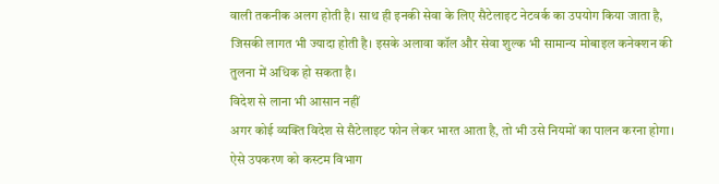वाली तकनीक अलग होती है। साथ ही इनकी सेवा के लिए सैटेलाइट नेटवर्क का उपयोग किया जाता है, जिसकी लागत भी ज्यादा होती है। इसके अलावा कॉल और सेवा शुल्क भी सामान्य मोबाइल कनेक्शन की तुलना में अधिक हो सकता है।
विदेश से लाना भी आसान नहीं
अगर कोई व्यक्ति विदेश से सैटेलाइट फोन लेकर भारत आता है, तो भी उसे नियमों का पालन करना होगा। ऐसे उपकरण को कस्टम विभाग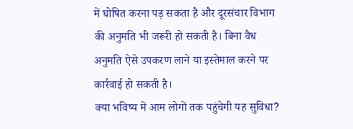में घोषित करना पड़ सकता है और दूरसंचार विभाग की अनुमति भी जरूरी हो सकती है। बिना वैध अनुमति ऐसे उपकरण लाने या इस्तेमाल करने पर कार्रवाई हो सकती है।
क्या भविष्य में आम लोगों तक पहुंचेगी यह सुविधा?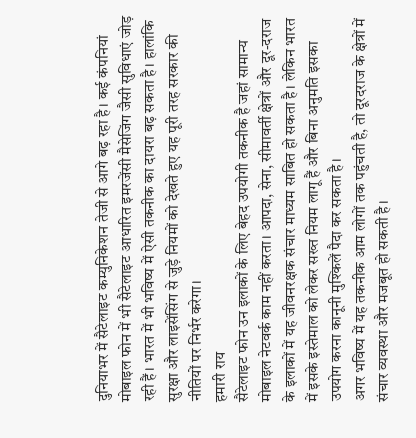दुनियाभर में सैटेलाइट कम्युनिकेशन तेजी से आगे बढ़ रहा है। कई कंपनियां मोबाइल फोन में भी सैटेलाइट आधारित इमरजेंसी मैसेजिंग जैसी सुविधाएं जोड़ रही हैं। भारत में भी भविष्य में ऐसी तकनीक का दायरा बढ़ सकता है। हालांकि सुरक्षा और लाइसेंसिंग से जुड़े नियमों को देखते हुए यह पूरी तरह सरकार की नीतियों पर निर्भर करेगा।
हमारी राय
सैटेलाइट फोन उन इलाकों के लिए बेहद उपयोगी तकनीक है जहां सामान्य मोबाइल नेटवर्क काम नहीं करता। आपदा, सेना, सीमावर्ती क्षेत्रों और दूर-दराज के इलाकों में यह जीवनरक्षक संचार माध्यम साबित हो सकता है। लेकिन भारत में इसके इस्तेमाल को लेकर सख्त नियम लागू हैं और बिना अनुमति इसका उपयोग करना कानूनी मुश्किलें पैदा कर सकता है।
अगर भविष्य में यह तकनीक आम लोगों तक पहुंचती है, तो दूरदराज के क्षेत्रों में संचार व्यवस्था और मजबूत हो सकती है।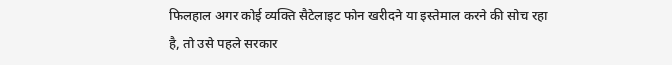फिलहाल अगर कोई व्यक्ति सैटेलाइट फोन खरीदने या इस्तेमाल करने की सोच रहा है, तो उसे पहले सरकार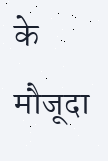के मौजूदा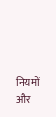नियमों और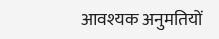आवश्यक अनुमतियों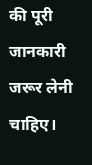की पूरी जानकारी जरूर लेनी चाहिए।